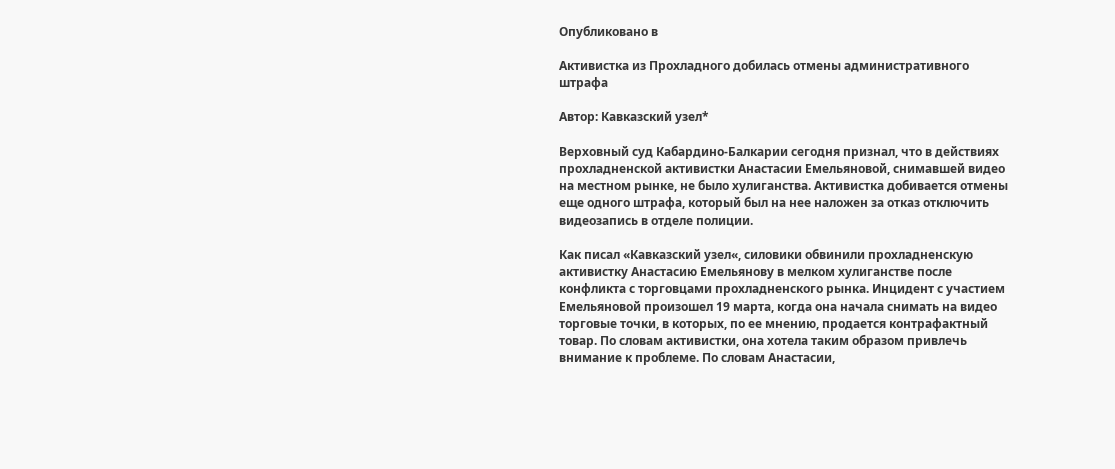Опубликовано в

Активистка из Прохладного добилась отмены административного штрафа

Автор: Кавказский узел*

Верховный суд Кабардино-Балкарии сегодня признал, что в действиях прохладненской активистки Анастасии Емельяновой, снимавшей видео на местном рынке, не было хулиганства. Активистка добивается отмены еще одного штрафа, который был на нее наложен за отказ отключить видеозапись в отделе полиции.

Как писал «Кавказский узел«, силовики обвинили прохладненскую активистку Анастасию Емельянову в мелком хулиганстве после конфликта с торговцами прохладненского рынка. Инцидент с участием Емельяновой произошел 19 марта, когда она начала снимать на видео торговые точки, в которых, по ее мнению, продается контрафактный товар. По словам активистки, она хотела таким образом привлечь внимание к проблеме. По словам Анастасии,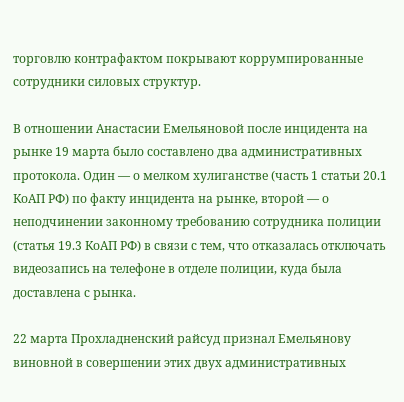торговлю контрафактом покрывают коррумпированные сотрудники силовых структур.

В отношении Анастасии Емельяновой после инцидента на рынке 19 марта было составлено два административных протокола. Один — о мелком хулиганстве (часть 1 статьи 20.1 КоАП РФ) по факту инцидента на рынке, второй — о неподчинении законному требованию сотрудника полиции (статья 19.3 КоАП РФ) в связи с тем, что отказалась отключать видеозапись на телефоне в отделе полиции, куда была доставлена с рынка.

22 марта Прохладненский райсуд признал Емельянову виновной в совершении этих двух административных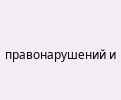правонарушений и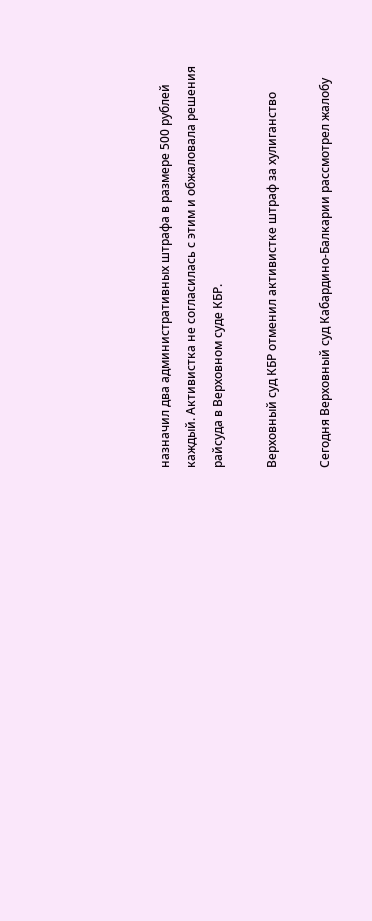назначил два административных штрафа в размере 500 рублей каждый. Активистка не согласилась с этим и обжаловала решения райсуда в Верховном суде КБР.

Верховный суд КБР отменил активистке штраф за хулиганство

Сегодня Верховный суд Кабардино-Балкарии рассмотрел жалобу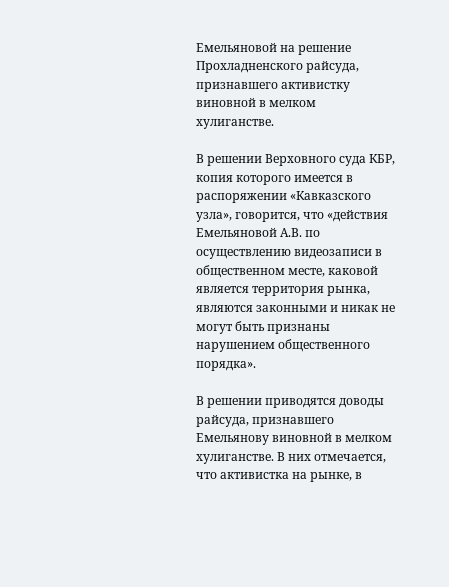Емельяновой на решение Прохладненского райсуда, признавшего активистку виновной в мелком хулиганстве.

В решении Верховного суда КБР, копия которого имеется в распоряжении «Кавказского узла», говорится, что «действия Емельяновой А.В. по осуществлению видеозаписи в общественном месте, каковой является территория рынка, являются законными и никак не могут быть признаны нарушением общественного порядка».

В решении приводятся доводы райсуда, признавшего Емельянову виновной в мелком хулиганстве. В них отмечается, что активистка на рынке, в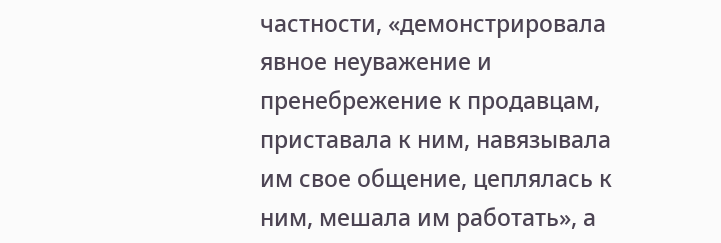частности, «демонстрировала явное неуважение и пренебрежение к продавцам, приставала к ним, навязывала им свое общение, цеплялась к ним, мешала им работать», а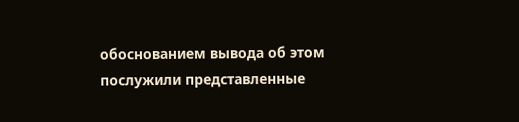обоснованием вывода об этом послужили представленные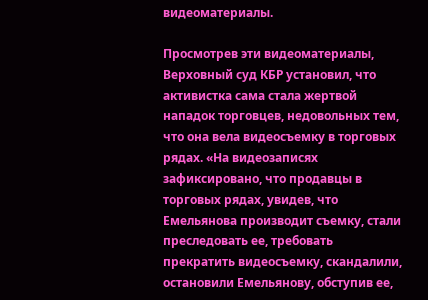видеоматериалы.

Просмотрев эти видеоматериалы, Верховный суд КБР установил, что активистка сама стала жертвой нападок торговцев, недовольных тем, что она вела видеосъемку в торговых рядах. «На видеозаписях зафиксировано, что продавцы в торговых рядах, увидев, что Емельянова производит съемку, стали преследовать ее, требовать прекратить видеосъемку, скандалили, остановили Емельянову, обступив ее,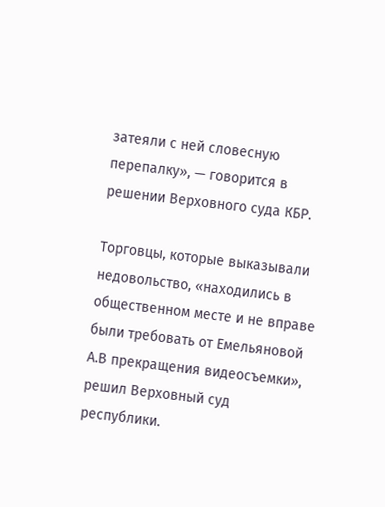затеяли с ней словесную перепалку», — говорится в решении Верховного суда КБР.

Торговцы, которые выказывали недовольство, «находились в общественном месте и не вправе были требовать от Емельяновой А.В прекращения видеосъемки», решил Верховный суд республики.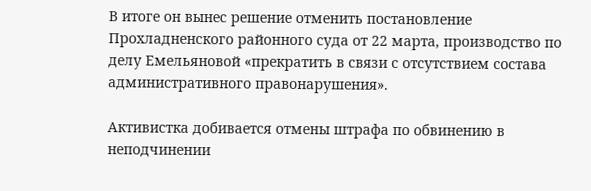В итоге он вынес решение отменить постановление Прохладненского районного суда от 22 марта, производство по делу Емельяновой «прекратить в связи с отсутствием состава административного правонарушения».

Активистка добивается отмены штрафа по обвинению в неподчинении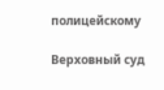полицейскому

Верховный суд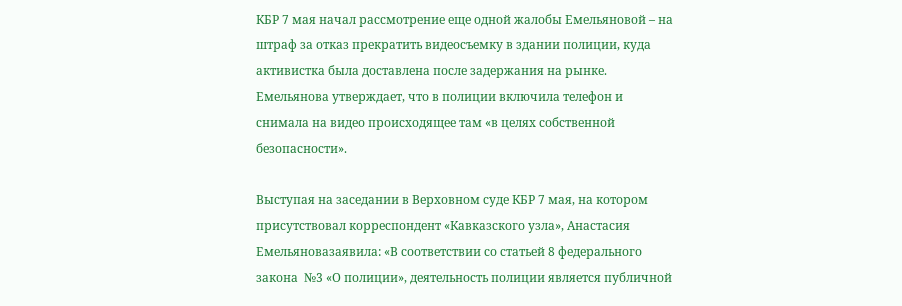КБР 7 мая начал рассмотрение еще одной жалобы Емельяновой – на штраф за отказ прекратить видеосъемку в здании полиции, куда активистка была доставлена после задержания на рынке. Емельянова утверждает, что в полиции включила телефон и снимала на видео происходящее там «в целях собственной безопасности».

Выступая на заседании в Верховном суде КБР 7 мая, на котором присутствовал корреспондент «Кавказского узла», Анастасия Емельяновазаявила: «В соответствии со статьей 8 федерального закона  №3 «О полиции», деятельность полиции является публичной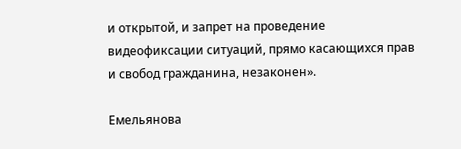и открытой, и запрет на проведение видеофиксации ситуаций, прямо касающихся прав и свобод гражданина, незаконен».

Емельянова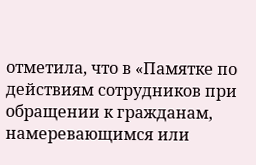отметила, что в «Памятке по действиям сотрудников при обращении к гражданам, намеревающимся или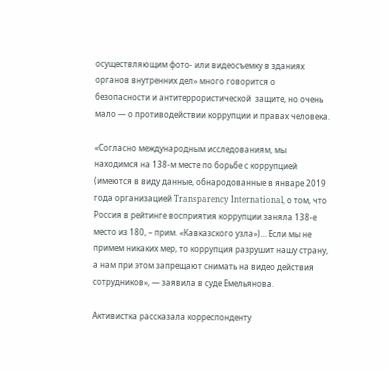осуществляющим фото- или видеосъемку в зданиях органов внутренних дел» много говорится о безопасности и антитеррористической  защите, но очень мало — о противодействии коррупции и правах человека.

«Согласно международным исследованиям, мы находимся на 138-м месте по борьбе с коррупцией (имеются в виду данные, обнародованные в январе 2019 года организацией Transparency International, о том, что Россия в рейтинге восприятия коррупции заняла 138-е место из 180, – прим. «Кавказского узла»)… Если мы не примем никаких мер, то коррупция разрушит нашу страну, а нам при этом запрещают снимать на видео действия сотрудников», — заявила в суде Емельянова.

Активистка рассказала корреспонденту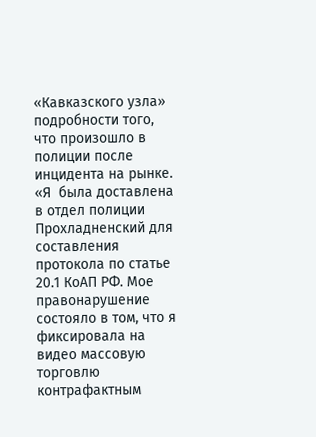«Кавказского узла» подробности того, что произошло в полиции после инцидента на рынке. «Я  была доставлена в отдел полиции Прохладненский для составления протокола по статье 20.1 КоАП РФ. Мое правонарушение состояло в том, что я фиксировала на видео массовую торговлю контрафактным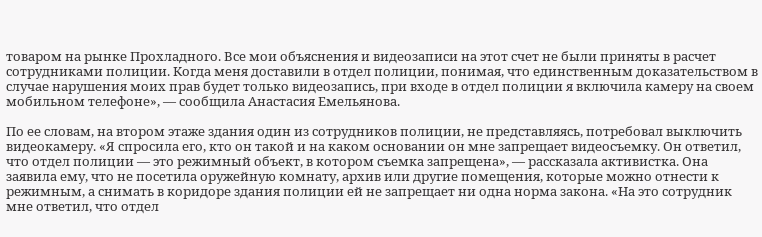товаром на рынке Прохладного. Все мои объяснения и видеозаписи на этот счет не были приняты в расчет сотрудниками полиции. Когда меня доставили в отдел полиции, понимая, что единственным доказательством в случае нарушения моих прав будет только видеозапись, при входе в отдел полиции я включила камеру на своем мобильном телефоне», — сообщила Анастасия Емельянова.

По ее словам, на втором этаже здания один из сотрудников полиции, не представляясь, потребовал выключить видеокамеру. «Я спросила его, кто он такой и на каком основании он мне запрещает видеосъемку. Он ответил, что отдел полиции — это режимный объект, в котором съемка запрещена», — рассказала активистка. Она заявила ему, что не посетила оружейную комнату, архив или другие помещения, которые можно отнести к режимным, а снимать в коридоре здания полиции ей не запрещает ни одна норма закона. «На это сотрудник мне ответил, что отдел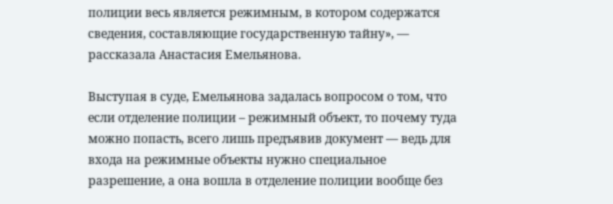полиции весь является режимным, в котором содержатся сведения, составляющие государственную тайну», — рассказала Анастасия Емельянова.

Выступая в суде, Емельянова задалась вопросом о том, что если отделение полиции – режимный объект, то почему туда можно попасть, всего лишь предъявив документ — ведь для входа на режимные объекты нужно специальное разрешение, а она вошла в отделение полиции вообще без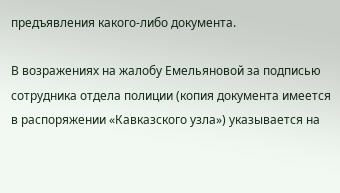предъявления какого-либо документа.

В возражениях на жалобу Емельяновой за подписью сотрудника отдела полиции (копия документа имеется в распоряжении «Кавказского узла») указывается на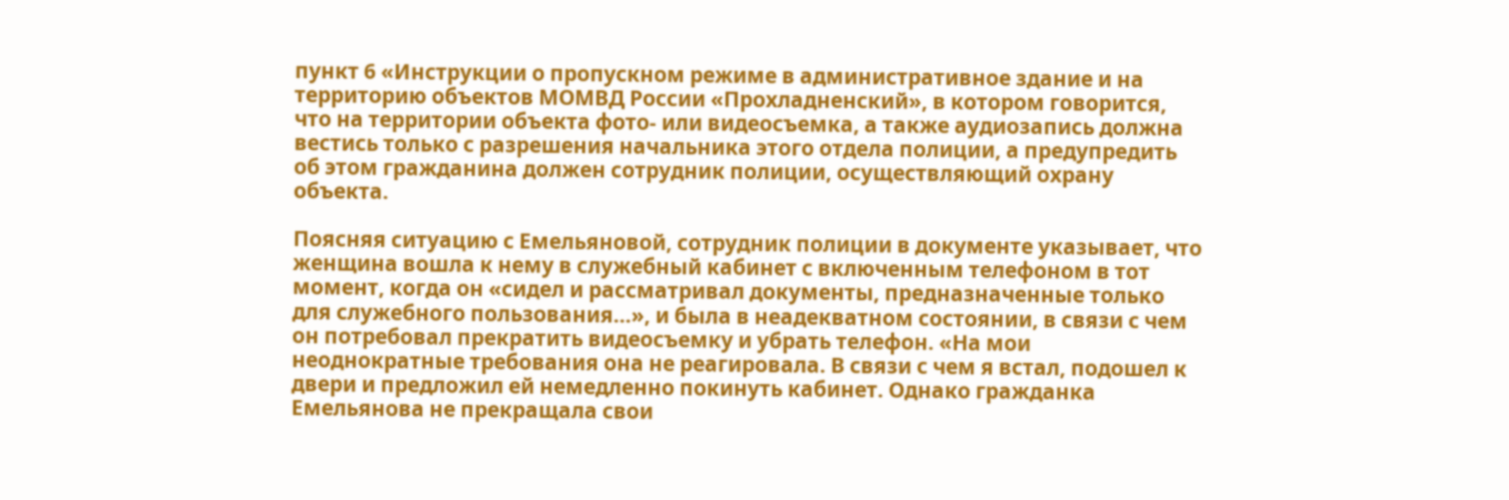пункт 6 «Инструкции о пропускном режиме в административное здание и на территорию объектов МОМВД России «Прохладненский», в котором говорится, что на территории объекта фото- или видеосъемка, а также аудиозапись должна вестись только с разрешения начальника этого отдела полиции, а предупредить об этом гражданина должен сотрудник полиции, осуществляющий охрану объекта.

Поясняя ситуацию с Емельяновой, сотрудник полиции в документе указывает, что женщина вошла к нему в служебный кабинет с включенным телефоном в тот момент, когда он «сидел и рассматривал документы, предназначенные только для служебного пользования…», и была в неадекватном состоянии, в связи с чем он потребовал прекратить видеосъемку и убрать телефон. «На мои неоднократные требования она не реагировала. В связи с чем я встал, подошел к двери и предложил ей немедленно покинуть кабинет. Однако гражданка Емельянова не прекращала свои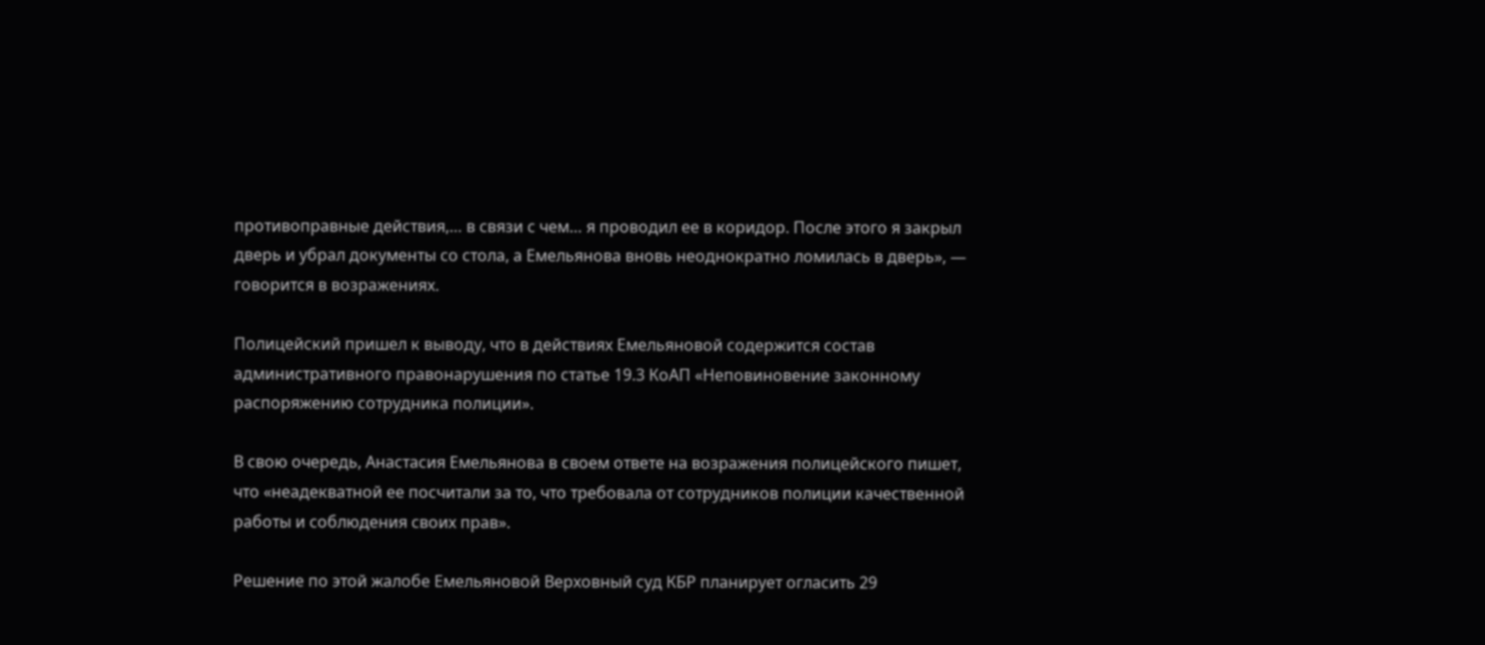противоправные действия,… в связи с чем… я проводил ее в коридор. После этого я закрыл дверь и убрал документы со стола, а Емельянова вновь неоднократно ломилась в дверь», — говорится в возражениях.

Полицейский пришел к выводу, что в действиях Емельяновой содержится состав административного правонарушения по статье 19.3 КоАП «Неповиновение законному распоряжению сотрудника полиции».

В свою очередь, Анастасия Емельянова в своем ответе на возражения полицейского пишет, что «неадекватной ее посчитали за то, что требовала от сотрудников полиции качественной работы и соблюдения своих прав».

Решение по этой жалобе Емельяновой Верховный суд КБР планирует огласить 29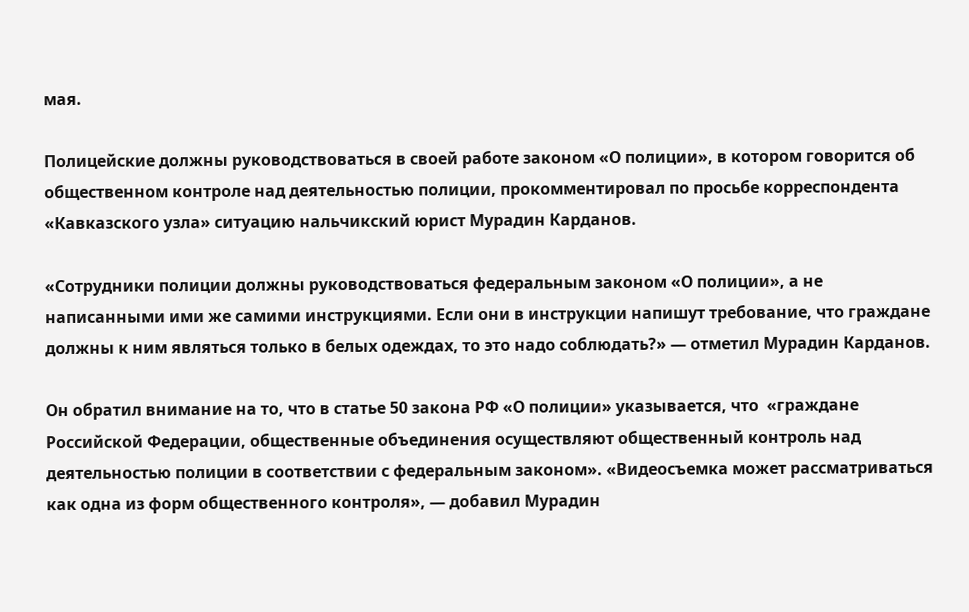мая.

Полицейские должны руководствоваться в своей работе законом «О полиции», в котором говорится об общественном контроле над деятельностью полиции, прокомментировал по просьбе корреспондента «Кавказского узла» ситуацию нальчикский юрист Мурадин Карданов.

«Сотрудники полиции должны руководствоваться федеральным законом «О полиции», а не написанными ими же самими инструкциями. Если они в инструкции напишут требование, что граждане должны к ним являться только в белых одеждах, то это надо соблюдать?» — отметил Мурадин Карданов.

Он обратил внимание на то, что в статье 50 закона РФ «О полиции» указывается, что  «граждане Российской Федерации, общественные объединения осуществляют общественный контроль над деятельностью полиции в соответствии с федеральным законом». «Видеосъемка может рассматриваться как одна из форм общественного контроля», — добавил Мурадин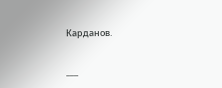Карданов.

___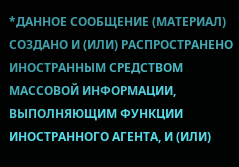*ДАННОЕ СООБЩЕНИЕ (МАТЕРИАЛ) СОЗДАНО И (ИЛИ) РАСПРОСТРАНЕНО ИНОСТРАННЫМ СРЕДСТВОМ МАССОВОЙ ИНФОРМАЦИИ, ВЫПОЛНЯЮЩИМ ФУНКЦИИ ИНОСТРАННОГО АГЕНТА, И (ИЛИ)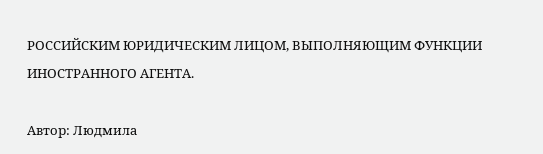РОССИЙСКИМ ЮРИДИЧЕСКИМ ЛИЦОМ, ВЫПОЛНЯЮЩИМ ФУНКЦИИ ИНОСТРАННОГО АГЕНТА.

Автор: Людмила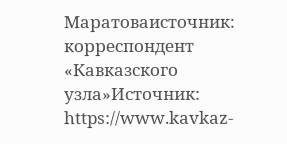Маратоваисточник: корреспондент «Кавказского узла»Источник: https://www.kavkaz-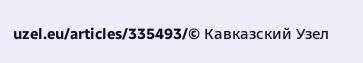uzel.eu/articles/335493/© Кавказский Узел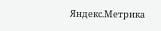Яндекс.Метрика